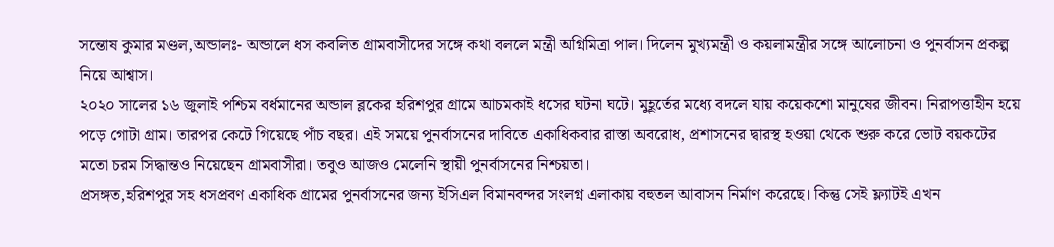সন্তোষ কুমার মণ্ডল,অন্ডালঃ- অন্ডালে ধস কবলিত গ্রামবাসীদের সঙ্গে কথা বললে মন্ত্রী অগ্নিমিত্রা পাল। দিলেন মুখ্যমন্ত্রী ও কয়লামন্ত্রীর সঙ্গে আলোচনা ও পুনর্বাসন প্রকল্প নিয়ে আশ্বাস।
২০২০ সালের ১৬ জুলাই পশ্চিম বর্ধমানের অন্ডাল ব্লকের হরিশপুর গ্রামে আচমকাই ধসের ঘটনা ঘটে। মুহূর্তের মধ্যে বদলে যায় কয়েকশো মানুষের জীবন। নিরাপত্তাহীন হয়ে পড়ে গোটা গ্রাম। তারপর কেটে গিয়েছে পাঁচ বছর। এই সময়ে পুনর্বাসনের দাবিতে একাধিকবার রাস্তা অবরোধ, প্রশাসনের দ্বারস্থ হওয়া থেকে শুরু করে ভোট বয়কটের মতো চরম সিদ্ধান্তও নিয়েছেন গ্রামবাসীরা। তবুও আজও মেলেনি স্থায়ী পুনর্বাসনের নিশ্চয়তা।
প্রসঙ্গত,হরিশপুর সহ ধসপ্রবণ একাধিক গ্রামের পুনর্বাসনের জন্য ইসিএল বিমানবন্দর সংলগ্ন এলাকায় বহুতল আবাসন নির্মাণ করেছে। কিন্তু সেই ফ্ল্যাটই এখন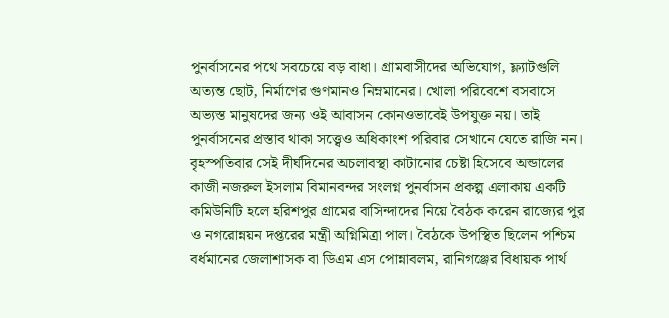পুনর্বাসনের পথে সবচেয়ে বড় বাধা। গ্রামবাসীদের অভিযোগ, ফ্ল্যাটগুলি অত্যন্ত ছোট, নির্মাণের গুণমানও নিম্নমানের। খোলা পরিবেশে বসবাসে অভ্যস্ত মানুষদের জন্য ওই আবাসন কোনওভাবেই উপযুক্ত নয়। তাই পুনর্বাসনের প্রস্তাব থাকা সত্ত্বেও অধিকাংশ পরিবার সেখানে যেতে রাজি নন।
বৃহস্পতিবার সেই দীর্ঘদিনের অচলাবস্থা কাটানোর চেষ্টা হিসেবে অন্ডালের কাজী নজরুল ইসলাম বিমানবন্দর সংলগ্ন পুনর্বাসন প্রকল্প এলাকায় একটি কমিউনিটি হলে হরিশপুর গ্রামের বাসিন্দাদের নিয়ে বৈঠক করেন রাজ্যের পুর ও নগরোন্নয়ন দপ্তরের মন্ত্রী অগ্নিমিত্রা পাল। বৈঠকে উপস্থিত ছিলেন পশ্চিম বর্ধমানের জেলাশাসক বা ডিএম এস পোন্নাবলম, রানিগঞ্জের বিধায়ক পার্থ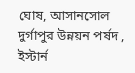ঘোষ, আসানসোল দুর্গাপুর উন্নয়ন পর্ষদ , ইস্টার্ন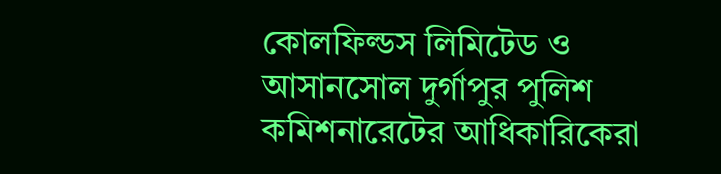কোলফিল্ডস লিমিটেড ও আসানসোল দুর্গাপুর পুলিশ কমিশনারেটের আধিকারিকেরা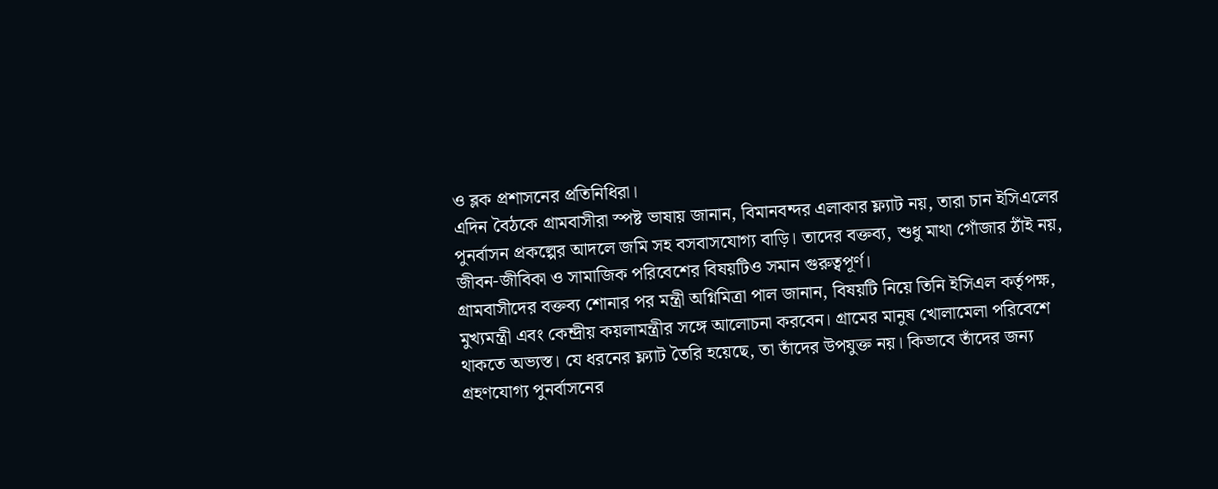ও ব্লক প্রশাসনের প্রতিনিধিরা।
এদিন বৈঠকে গ্রামবাসীরা স্পষ্ট ভাষায় জানান, বিমানবন্দর এলাকার ফ্ল্যাট নয়, তারা চান ইসিএলের পুনর্বাসন প্রকল্পের আদলে জমি সহ বসবাসযোগ্য বাড়ি। তাদের বক্তব্য, শুধু মাথা গোঁজার ঠাঁই নয়, জীবন-জীবিকা ও সামাজিক পরিবেশের বিষয়টিও সমান গুরুত্বপূর্ণ।
গ্রামবাসীদের বক্তব্য শোনার পর মন্ত্রী অগ্নিমিত্রা পাল জানান, বিষয়টি নিয়ে তিনি ইসিএল কর্তৃপক্ষ, মুখ্যমন্ত্রী এবং কেন্দ্রীয় কয়লামন্ত্রীর সঙ্গে আলোচনা করবেন। গ্রামের মানুষ খোলামেলা পরিবেশে থাকতে অভ্যস্ত। যে ধরনের ফ্ল্যাট তৈরি হয়েছে, তা তাঁদের উপযুক্ত নয়। কিভাবে তাঁদের জন্য গ্রহণযোগ্য পুনর্বাসনের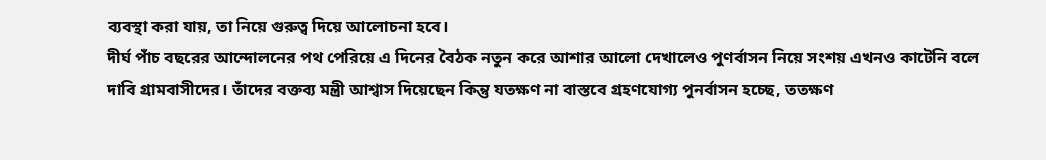ব্যবস্থা করা যায়, তা নিয়ে গুরুত্ব দিয়ে আলোচনা হবে।
দীর্ঘ পাঁচ বছরের আন্দোলনের পথ পেরিয়ে এ দিনের বৈঠক নতুন করে আশার আলো দেখালেও পুণর্বাসন নিয়ে সংশয় এখনও কাটেনি বলে দাবি গ্রামবাসীদের। তাঁদের বক্তব্য মন্ত্রী আশ্বাস দিয়েছেন কিন্তু যতক্ষণ না বাস্তবে গ্রহণযোগ্য পুনর্বাসন হচ্ছে, ততক্ষণ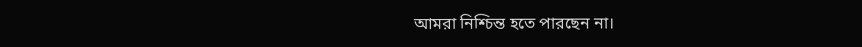আমরা নিশ্চিন্ত হতে পারছেন না।